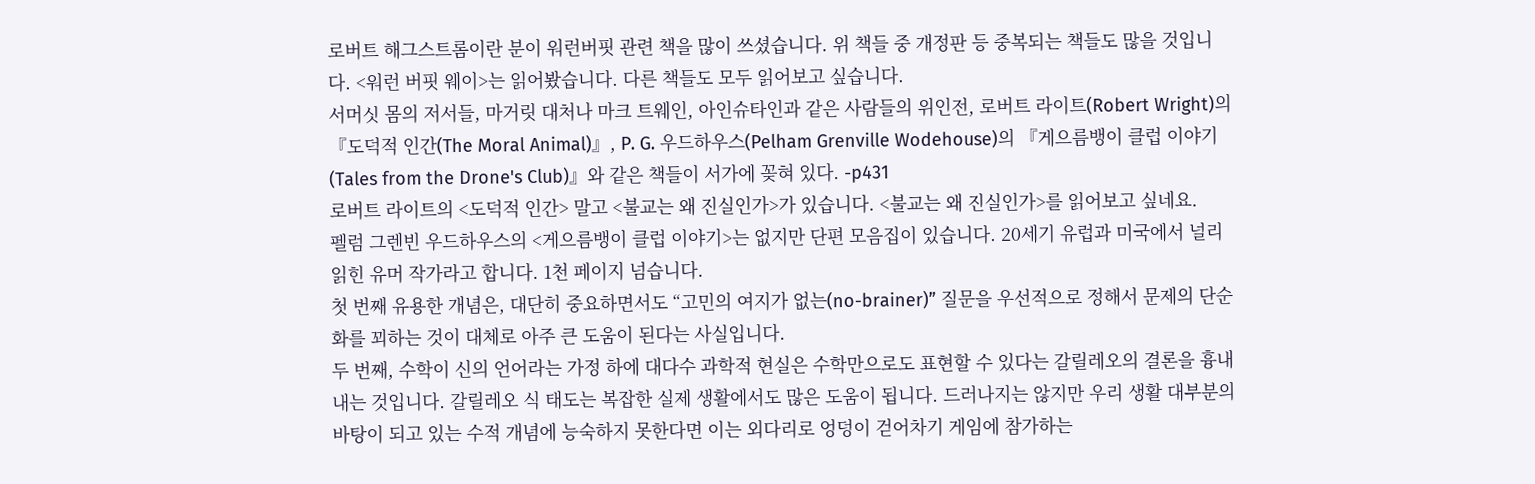로버트 해그스트롬이란 분이 워런버핏 관련 책을 많이 쓰셨습니다. 위 책들 중 개정판 등 중복되는 책들도 많을 것입니다. <워런 버핏 웨이>는 읽어봤습니다. 다른 책들도 모두 읽어보고 싶습니다.
서머싯 몸의 저서들, 마거릿 대처나 마크 트웨인, 아인슈타인과 같은 사람들의 위인전, 로버트 라이트(Robert Wright)의 『도덕적 인간(The Moral Animal)』, P. G. 우드하우스(Pelham Grenville Wodehouse)의 『게으름뱅이 클럽 이야기(Tales from the Drone's Club)』와 같은 책들이 서가에 꽂혀 있다. -p431
로버트 라이트의 <도덕적 인간> 말고 <불교는 왜 진실인가>가 있습니다. <불교는 왜 진실인가>를 읽어보고 싶네요.
펠럼 그렌빈 우드하우스의 <게으름뱅이 클럽 이야기>는 없지만 단편 모음집이 있습니다. 20세기 유럽과 미국에서 널리 읽힌 유머 작가라고 합니다. 1천 페이지 넘습니다.
첫 번째 유용한 개념은, 대단히 중요하면서도 “고민의 여지가 없는(no-brainer)” 질문을 우선적으로 정해서 문제의 단순화를 꾀하는 것이 대체로 아주 큰 도움이 된다는 사실입니다.
두 번째, 수학이 신의 언어라는 가정 하에 대다수 과학적 현실은 수학만으로도 표현할 수 있다는 갈릴레오의 결론을 흉내 내는 것입니다. 갈릴레오 식 태도는 복잡한 실제 생활에서도 많은 도움이 됩니다. 드러나지는 않지만 우리 생활 대부분의 바탕이 되고 있는 수적 개념에 능숙하지 못한다면 이는 외다리로 엉덩이 걷어차기 게임에 참가하는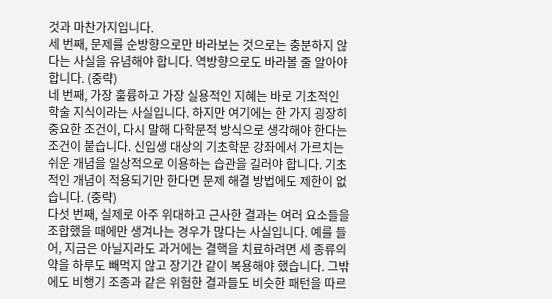것과 마찬가지입니다.
세 번째, 문제를 순방향으로만 바라보는 것으로는 충분하지 않다는 사실을 유념해야 합니다. 역방향으로도 바라볼 줄 알아야 합니다. (중략)
네 번째, 가장 훌륭하고 가장 실용적인 지혜는 바로 기초적인 학술 지식이라는 사실입니다. 하지만 여기에는 한 가지 굉장히 중요한 조건이, 다시 말해 다학문적 방식으로 생각해야 한다는 조건이 붙습니다. 신입생 대상의 기초학문 강좌에서 가르치는 쉬운 개념을 일상적으로 이용하는 습관을 길러야 합니다. 기초적인 개념이 적용되기만 한다면 문제 해결 방법에도 제한이 없습니다. (중략)
다섯 번째, 실제로 아주 위대하고 근사한 결과는 여러 요소들을 조합했을 때에만 생겨나는 경우가 많다는 사실입니다. 예를 들어, 지금은 아닐지라도 과거에는 결핵을 치료하려면 세 종류의 약을 하루도 빼먹지 않고 장기간 같이 복용해야 했습니다. 그밖에도 비행기 조종과 같은 위험한 결과들도 비슷한 패턴을 따르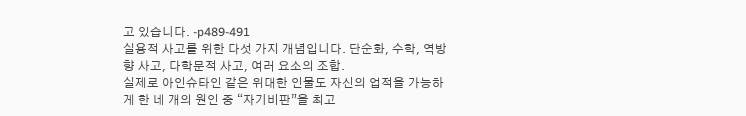고 있습니다. -p489-491
실용적 사고를 위한 다섯 가지 개념입니다. 단순화, 수학, 역방향 사고, 다학문적 사고, 여러 요소의 조합.
실제로 아인슈타인 같은 위대한 인물도 자신의 업적을 가능하게 한 네 개의 원인 중 “자기비판”을 최고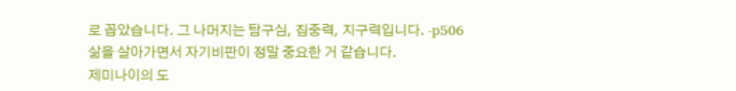로 꼽았습니다. 그 나머지는 탐구심, 집중력, 지구력입니다. -p506
삶을 살아가면서 자기비판이 정말 중요한 거 같습니다.
제미나이의 도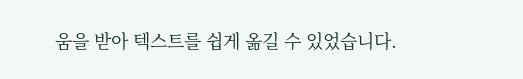움을 받아 텍스트를 쉽게 옮길 수 있었습니다.